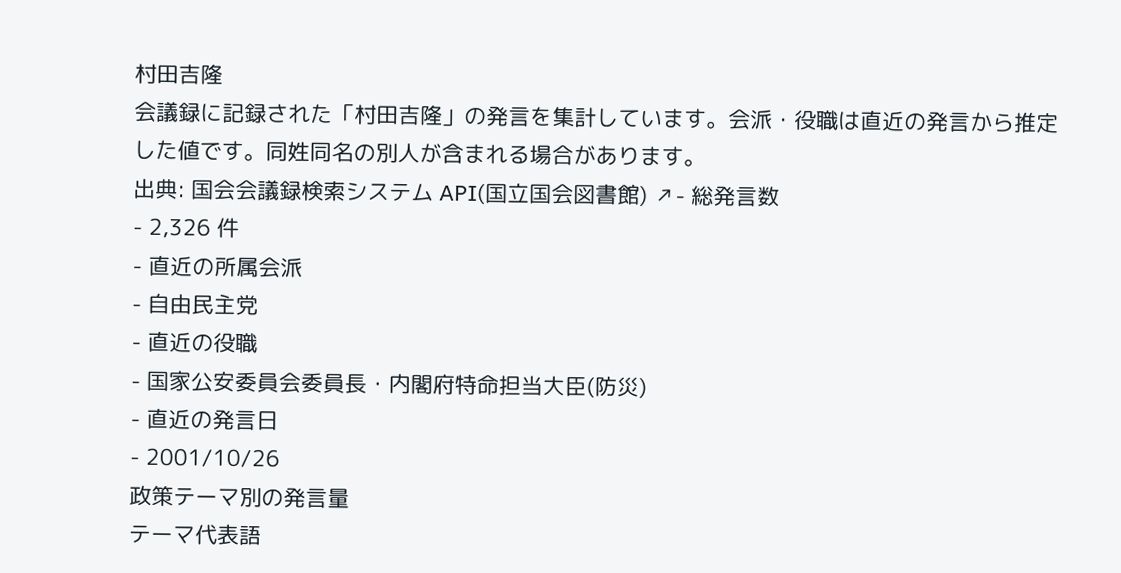村田吉隆
会議録に記録された「村田吉隆」の発言を集計しています。会派・役職は直近の発言から推定した値です。同姓同名の別人が含まれる場合があります。
出典: 国会会議録検索システム API(国立国会図書館) ↗- 総発言数
- 2,326 件
- 直近の所属会派
- 自由民主党
- 直近の役職
- 国家公安委員会委員長・内閣府特命担当大臣(防災)
- 直近の発言日
- 2001/10/26
政策テーマ別の発言量
テーマ代表語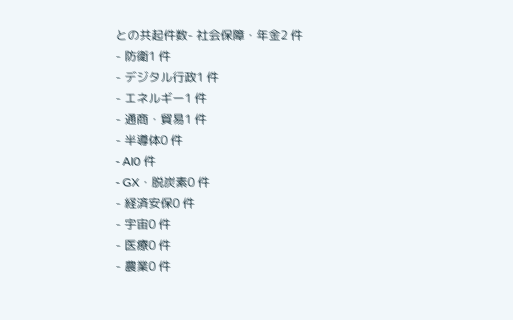との共起件数- 社会保障・年金2 件
- 防衛1 件
- デジタル行政1 件
- エネルギー1 件
- 通商・貿易1 件
- 半導体0 件
- AI0 件
- GX・脱炭素0 件
- 経済安保0 件
- 宇宙0 件
- 医療0 件
- 農業0 件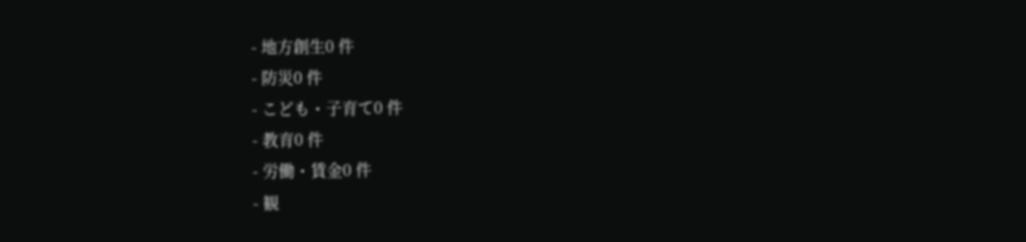- 地方創生0 件
- 防災0 件
- こども・子育て0 件
- 教育0 件
- 労働・賃金0 件
- 観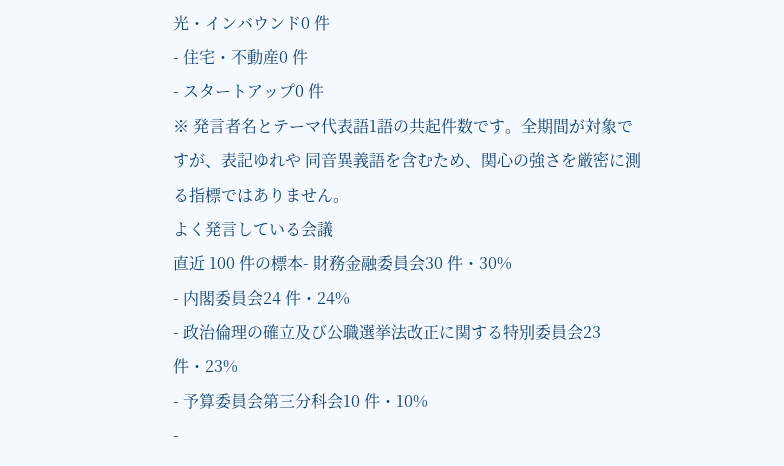光・インバウンド0 件
- 住宅・不動産0 件
- スタートアップ0 件
※ 発言者名とテーマ代表語1語の共起件数です。全期間が対象ですが、表記ゆれや 同音異義語を含むため、関心の強さを厳密に測る指標ではありません。
よく発言している会議
直近 100 件の標本- 財務金融委員会30 件・30%
- 内閣委員会24 件・24%
- 政治倫理の確立及び公職選挙法改正に関する特別委員会23 件・23%
- 予算委員会第三分科会10 件・10%
-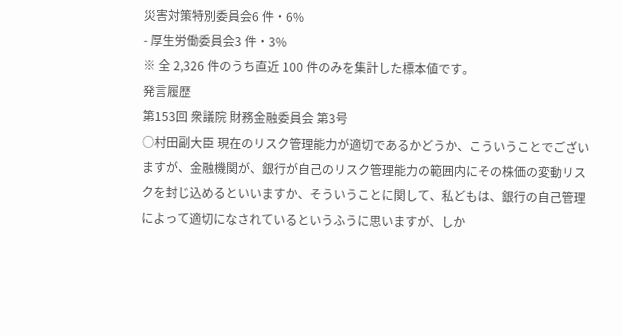災害対策特別委員会6 件・6%
- 厚生労働委員会3 件・3%
※ 全 2,326 件のうち直近 100 件のみを集計した標本値です。
発言履歴
第153回 衆議院 財務金融委員会 第3号
○村田副大臣 現在のリスク管理能力が適切であるかどうか、こういうことでございますが、金融機関が、銀行が自己のリスク管理能力の範囲内にその株価の変動リスクを封じ込めるといいますか、そういうことに関して、私どもは、銀行の自己管理によって適切になされているというふうに思いますが、しか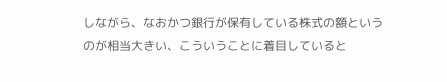しながら、なおかつ銀行が保有している株式の額というのが相当大きい、こういうことに着目していると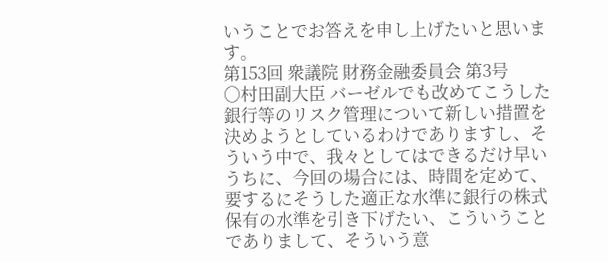いうことでお答えを申し上げたいと思います。
第153回 衆議院 財務金融委員会 第3号
○村田副大臣 バーゼルでも改めてこうした銀行等のリスク管理について新しい措置を決めようとしているわけでありますし、そういう中で、我々としてはできるだけ早いうちに、今回の場合には、時間を定めて、要するにそうした適正な水準に銀行の株式保有の水準を引き下げたい、こういうことでありまして、そういう意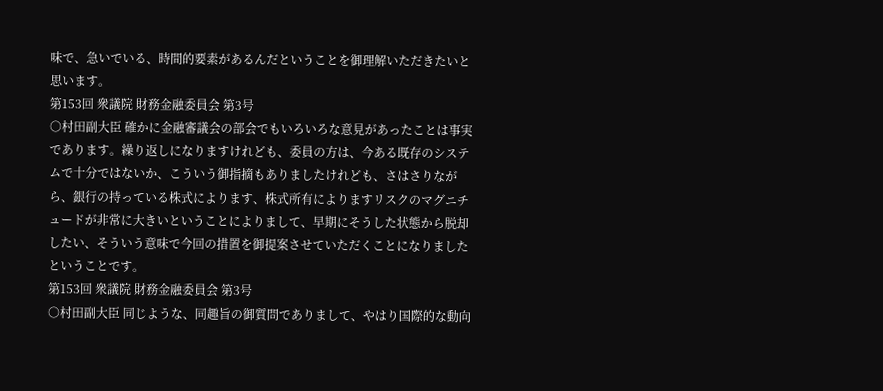味で、急いでいる、時間的要素があるんだということを御理解いただきたいと思います。
第153回 衆議院 財務金融委員会 第3号
○村田副大臣 確かに金融審議会の部会でもいろいろな意見があったことは事実であります。繰り返しになりますけれども、委員の方は、今ある既存のシステムで十分ではないか、こういう御指摘もありましたけれども、さはさりながら、銀行の持っている株式によります、株式所有によりますリスクのマグニチュードが非常に大きいということによりまして、早期にそうした状態から脱却したい、そういう意味で今回の措置を御提案させていただくことになりましたということです。
第153回 衆議院 財務金融委員会 第3号
○村田副大臣 同じような、同趣旨の御質問でありまして、やはり国際的な動向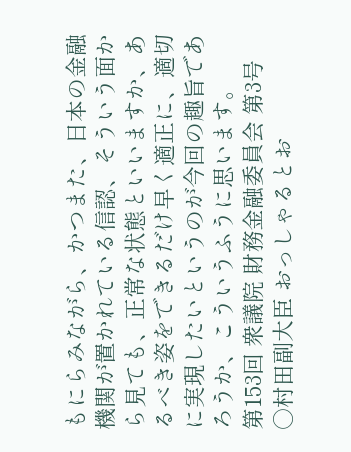もにらみながら、かつまた、日本の金融機関が置かれている信認、そういう面から見ても、正常な状態といいますか、あるべき姿をできるだけ早く適正に、適切に実現したいというのが今回の趣旨であろうか、こういうふうに思います。
第153回 衆議院 財務金融委員会 第3号
○村田副大臣 おっしゃるとお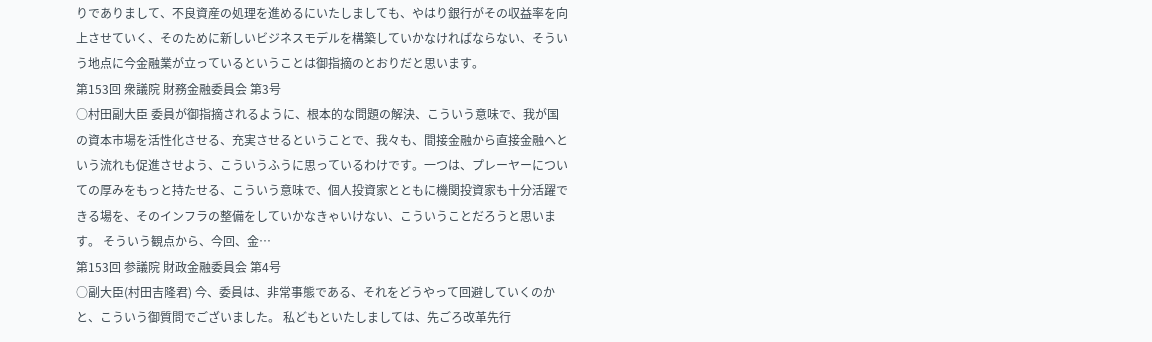りでありまして、不良資産の処理を進めるにいたしましても、やはり銀行がその収益率を向上させていく、そのために新しいビジネスモデルを構築していかなければならない、そういう地点に今金融業が立っているということは御指摘のとおりだと思います。
第153回 衆議院 財務金融委員会 第3号
○村田副大臣 委員が御指摘されるように、根本的な問題の解決、こういう意味で、我が国の資本市場を活性化させる、充実させるということで、我々も、間接金融から直接金融へという流れも促進させよう、こういうふうに思っているわけです。一つは、プレーヤーについての厚みをもっと持たせる、こういう意味で、個人投資家とともに機関投資家も十分活躍できる場を、そのインフラの整備をしていかなきゃいけない、こういうことだろうと思います。 そういう観点から、今回、金…
第153回 参議院 財政金融委員会 第4号
○副大臣(村田吉隆君) 今、委員は、非常事態である、それをどうやって回避していくのかと、こういう御質問でございました。 私どもといたしましては、先ごろ改革先行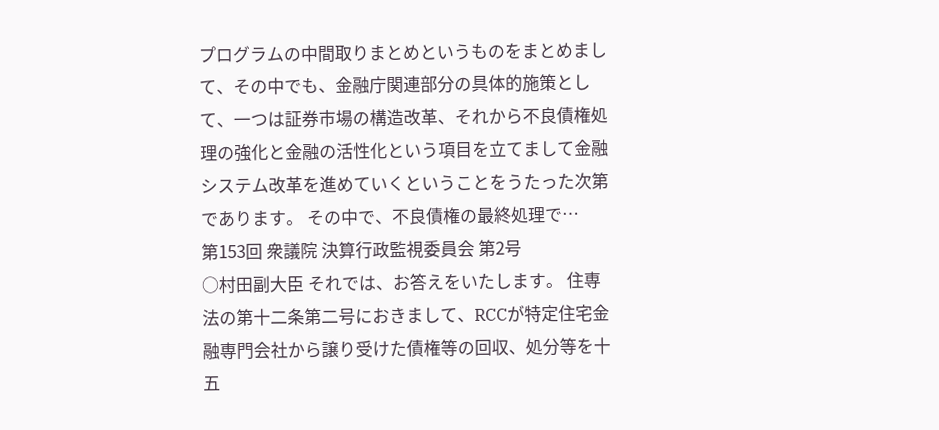プログラムの中間取りまとめというものをまとめまして、その中でも、金融庁関連部分の具体的施策として、一つは証券市場の構造改革、それから不良債権処理の強化と金融の活性化という項目を立てまして金融システム改革を進めていくということをうたった次第であります。 その中で、不良債権の最終処理で…
第153回 衆議院 決算行政監視委員会 第2号
○村田副大臣 それでは、お答えをいたします。 住専法の第十二条第二号におきまして、RCCが特定住宅金融専門会社から譲り受けた債権等の回収、処分等を十五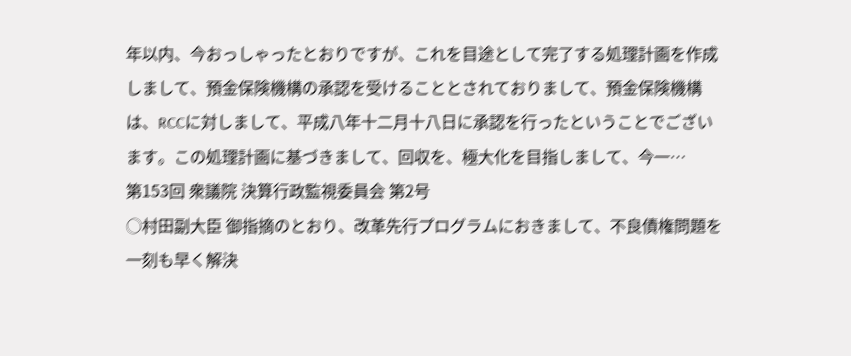年以内、今おっしゃったとおりですが、これを目途として完了する処理計画を作成しまして、預金保険機構の承認を受けることとされておりまして、預金保険機構は、RCCに対しまして、平成八年十二月十八日に承認を行ったということでございます。この処理計画に基づきまして、回収を、極大化を目指しまして、今一…
第153回 衆議院 決算行政監視委員会 第2号
○村田副大臣 御指摘のとおり、改革先行プログラムにおきまして、不良債権問題を一刻も早く解決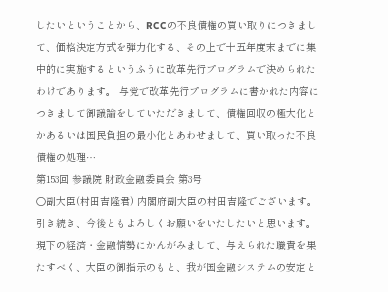したいということから、RCCの不良債権の買い取りにつきまして、価格決定方式を弾力化する、その上で十五年度末までに集中的に実施するというふうに改革先行プログラムで決められたわけであります。 与党で改革先行プログラムに書かれた内容につきまして御議論をしていただきまして、債権回収の極大化とかあるいは国民負担の最小化とあわせまして、買い取った不良債権の処理…
第153回 参議院 財政金融委員会 第3号
○副大臣(村田吉隆君) 内閣府副大臣の村田吉隆でございます。引き続き、今後ともよろしくお願いをいたしたいと思います。 現下の経済・金融情勢にかんがみまして、与えられた職責を果たすべく、大臣の御指示のもと、我が国金融システムの安定と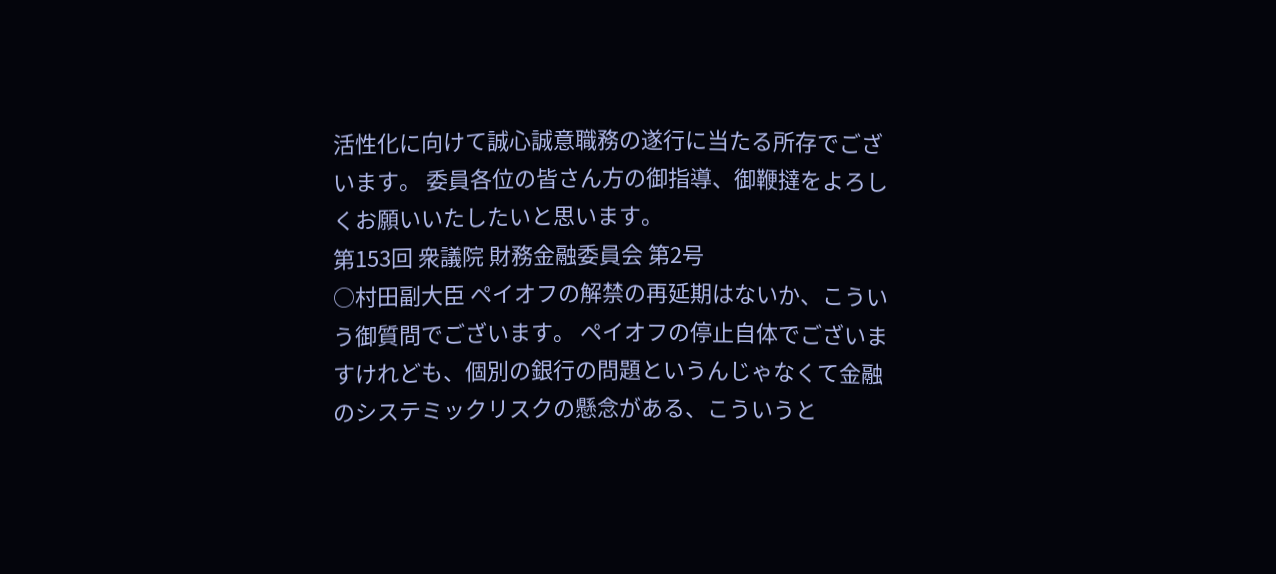活性化に向けて誠心誠意職務の遂行に当たる所存でございます。 委員各位の皆さん方の御指導、御鞭撻をよろしくお願いいたしたいと思います。
第153回 衆議院 財務金融委員会 第2号
○村田副大臣 ペイオフの解禁の再延期はないか、こういう御質問でございます。 ペイオフの停止自体でございますけれども、個別の銀行の問題というんじゃなくて金融のシステミックリスクの懸念がある、こういうと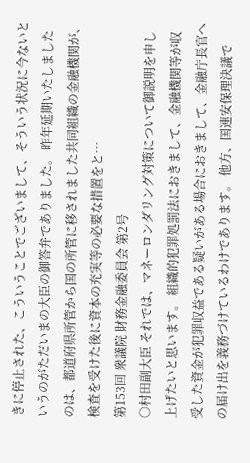きに停止された、こういうことでございまして、そういう状況に今ないというのがただいまの大臣の御答弁でありました。 昨年延期いたしましたのは、都道府県所管から国の所管に移されました共同組織の金融機関が、検査を受けた後に資本の充実等の必要な措置をと…
第153回 衆議院 財務金融委員会 第2号
○村田副大臣 それでは、マネーロンダリング対策について御説明を申し上げたいと思います。 組織的犯罪処罰法におきまして、金融機関等が収受した資金が犯罪収益である疑いがある場合におきまして、金融庁長官への届け出を義務づけているわけであります。 他方、国連安保理決議で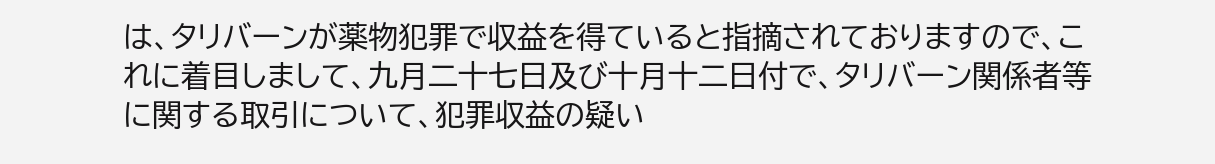は、タリバーンが薬物犯罪で収益を得ていると指摘されておりますので、これに着目しまして、九月二十七日及び十月十二日付で、タリバーン関係者等に関する取引について、犯罪収益の疑い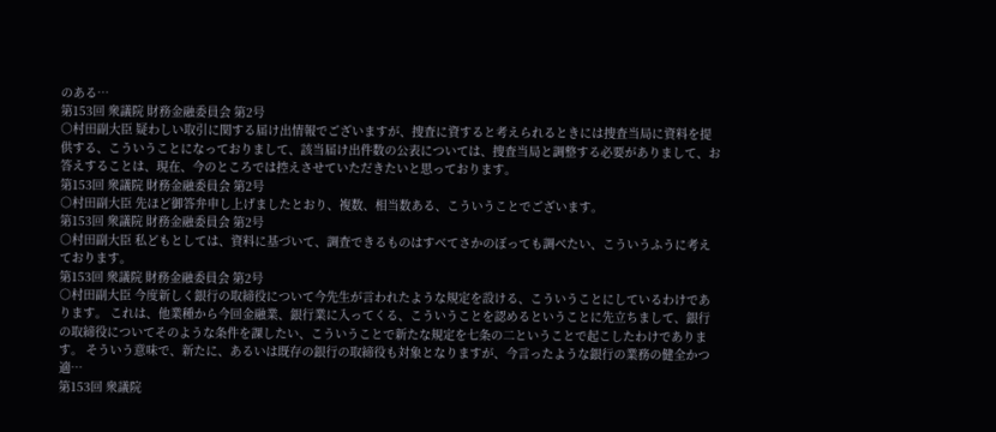のある…
第153回 衆議院 財務金融委員会 第2号
○村田副大臣 疑わしい取引に関する届け出情報でございますが、捜査に資すると考えられるときには捜査当局に資料を提供する、こういうことになっておりまして、該当届け出件数の公表については、捜査当局と調整する必要がありまして、お答えすることは、現在、今のところでは控えさせていただきたいと思っております。
第153回 衆議院 財務金融委員会 第2号
○村田副大臣 先ほど御答弁申し上げましたとおり、複数、相当数ある、こういうことでございます。
第153回 衆議院 財務金融委員会 第2号
○村田副大臣 私どもとしては、資料に基づいて、調査できるものはすべてさかのぼっても調べたい、こういうふうに考えております。
第153回 衆議院 財務金融委員会 第2号
○村田副大臣 今度新しく銀行の取締役について今先生が言われたような規定を設ける、こういうことにしているわけであります。 これは、他業種から今回金融業、銀行業に入ってくる、こういうことを認めるということに先立ちまして、銀行の取締役についてそのような条件を課したい、こういうことで新たな規定を七条の二ということで起こしたわけであります。 そういう意味で、新たに、あるいは既存の銀行の取締役も対象となりますが、今言ったような銀行の業務の健全かつ適…
第153回 衆議院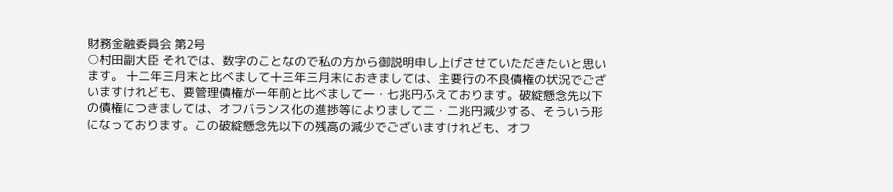財務金融委員会 第2号
○村田副大臣 それでは、数字のことなので私の方から御説明申し上げさせていただきたいと思います。 十二年三月末と比べまして十三年三月末におきましては、主要行の不良債権の状況でございますけれども、要管理債権が一年前と比べまして一・七兆円ふえております。破綻懸念先以下の債権につきましては、オフバランス化の進捗等によりまして二・二兆円減少する、そういう形になっております。この破綻懸念先以下の残高の減少でございますけれども、オフ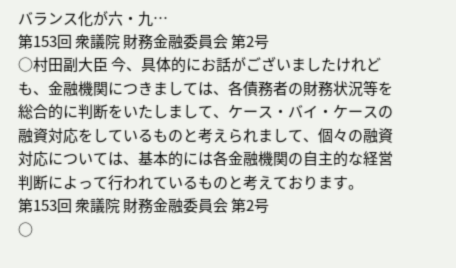バランス化が六・九…
第153回 衆議院 財務金融委員会 第2号
○村田副大臣 今、具体的にお話がございましたけれども、金融機関につきましては、各債務者の財務状況等を総合的に判断をいたしまして、ケース・バイ・ケースの融資対応をしているものと考えられまして、個々の融資対応については、基本的には各金融機関の自主的な経営判断によって行われているものと考えております。
第153回 衆議院 財務金融委員会 第2号
○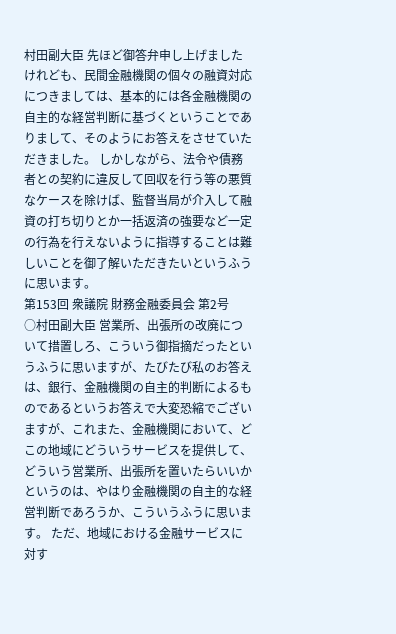村田副大臣 先ほど御答弁申し上げましたけれども、民間金融機関の個々の融資対応につきましては、基本的には各金融機関の自主的な経営判断に基づくということでありまして、そのようにお答えをさせていただきました。 しかしながら、法令や債務者との契約に違反して回収を行う等の悪質なケースを除けば、監督当局が介入して融資の打ち切りとか一括返済の強要など一定の行為を行えないように指導することは難しいことを御了解いただきたいというふうに思います。
第153回 衆議院 財務金融委員会 第2号
○村田副大臣 営業所、出張所の改廃について措置しろ、こういう御指摘だったというふうに思いますが、たびたび私のお答えは、銀行、金融機関の自主的判断によるものであるというお答えで大変恐縮でございますが、これまた、金融機関において、どこの地域にどういうサービスを提供して、どういう営業所、出張所を置いたらいいかというのは、やはり金融機関の自主的な経営判断であろうか、こういうふうに思います。 ただ、地域における金融サービスに対す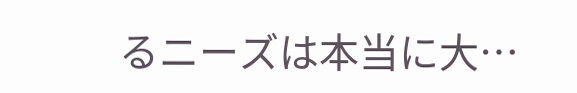るニーズは本当に大…